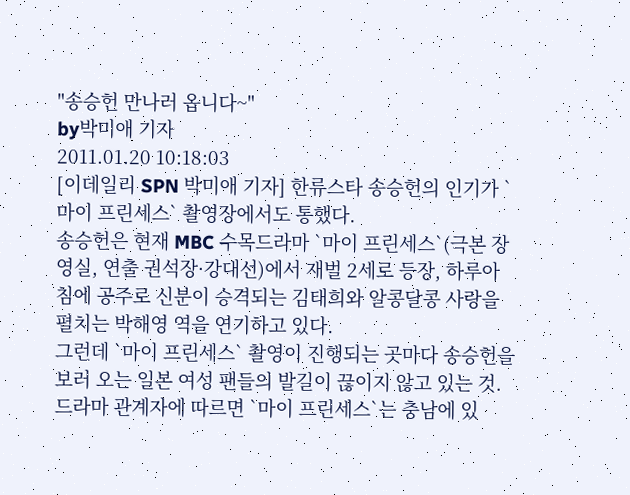"송승헌 만나러 옵니다~"
by박미애 기자
2011.01.20 10:18:03
[이데일리 SPN 박미애 기자] 한류스타 송승헌의 인기가 `마이 프린세스` 촬영장에서도 통했다.
송승헌은 현재 MBC 수목드라마 `마이 프린세스`(극본 장영실, 연출 권석장·강대선)에서 재벌 2세로 등장, 하루아침에 공주로 신분이 승격되는 김태희와 알콩달콩 사랑을 펼치는 박해영 역을 연기하고 있다.
그런데 `마이 프린세스` 촬영이 진행되는 곳마다 송승헌을 보러 오는 일본 여성 팬들의 발길이 끊이지 않고 있는 것.
드라마 관계자에 따르면 `마이 프린세스`는 충남에 있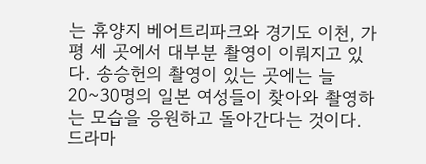는 휴양지 베어트리파크와 경기도 이천, 가평 세 곳에서 대부분 촬영이 이뤄지고 있다. 송승헌의 촬영이 있는 곳에는 늘 20~30명의 일본 여성들이 찾아와 촬영하는 모습을 응원하고 돌아간다는 것이다.
드라마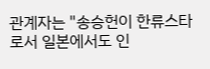관계자는 "송승헌이 한류스타로서 일본에서도 인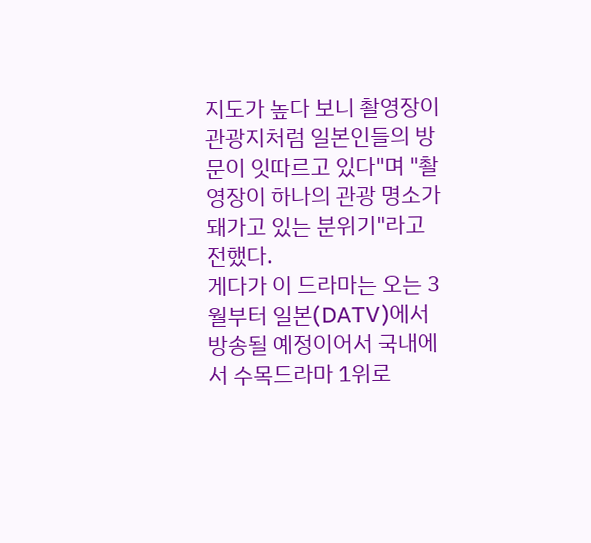지도가 높다 보니 촬영장이 관광지처럼 일본인들의 방문이 잇따르고 있다"며 "촬영장이 하나의 관광 명소가 돼가고 있는 분위기"라고 전했다.
게다가 이 드라마는 오는 3월부터 일본(DATV)에서 방송될 예정이어서 국내에서 수목드라마 1위로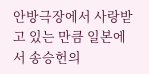안방극장에서 사랑받고 있는 만큼 일본에서 송승헌의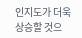인지도가 더욱 상승할 것으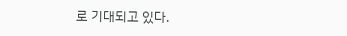로 기대되고 있다.